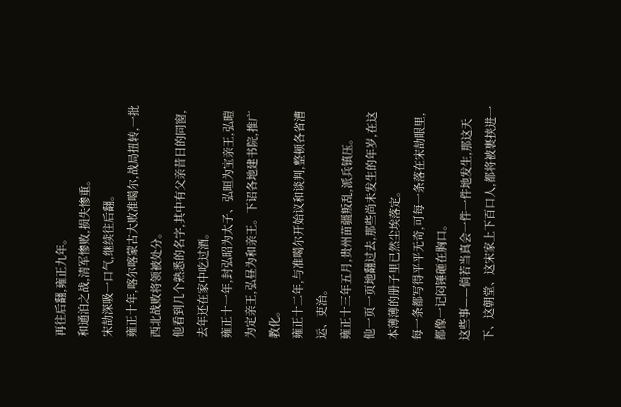再往后翻,雍正九年。
和通泊之战,清军惨败,损失惨重。
宋劼深吸一口气,继续往后翻。
雍正十年,喀尔喀蒙古大败准噶尔,战局扭转,一批西北战败将领被处分。
他看到几个熟悉的名字,其中有父亲昔日的同窗,去年还在家中吃过酒。
雍正十一年,封弘昭为太子、弘晅为宝亲王,弘暟为定亲王,弘昼为和亲王。下诏各地建书院,推广教化。
雍正十二年,与准噶尔开始议和谈判,整顿各省漕运、吏治。
雍正十三年五月,贵州苗疆叛乱,派兵镇压。
他一页一页地翻过去,那些尚未发生的年岁,在这本薄薄的册子里已然尘埃落定。
每一条都写得平平无奇,可每一条落在宋劼眼里,都像一记闷锤砸在胸口。
这些事——倘若当真会一件一件地发生,那这天下、这朝堂、这宋家上下百口人,都将被裹挟进一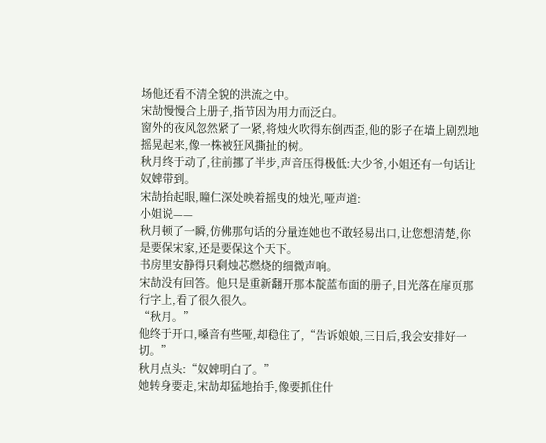场他还看不清全貌的洪流之中。
宋劼慢慢合上册子,指节因为用力而泛白。
窗外的夜风忽然紧了一紧,将烛火吹得东倒西歪,他的影子在墙上剧烈地摇晃起来,像一株被狂风撕扯的树。
秋月终于动了,往前挪了半步,声音压得极低:大少爷,小姐还有一句话让奴婢带到。
宋劼抬起眼,瞳仁深处映着摇曳的烛光,哑声道:
小姐说——
秋月顿了一瞬,仿佛那句话的分量连她也不敢轻易出口,让您想清楚,你是要保宋家,还是要保这个天下。
书房里安静得只剩烛芯燃烧的细微声响。
宋劼没有回答。他只是重新翻开那本靛蓝布面的册子,目光落在扉页那行字上,看了很久很久。
“秋月。”
他终于开口,嗓音有些哑,却稳住了,“告诉娘娘,三日后,我会安排好一切。”
秋月点头:“奴婢明白了。”
她转身要走,宋劼却猛地抬手,像要抓住什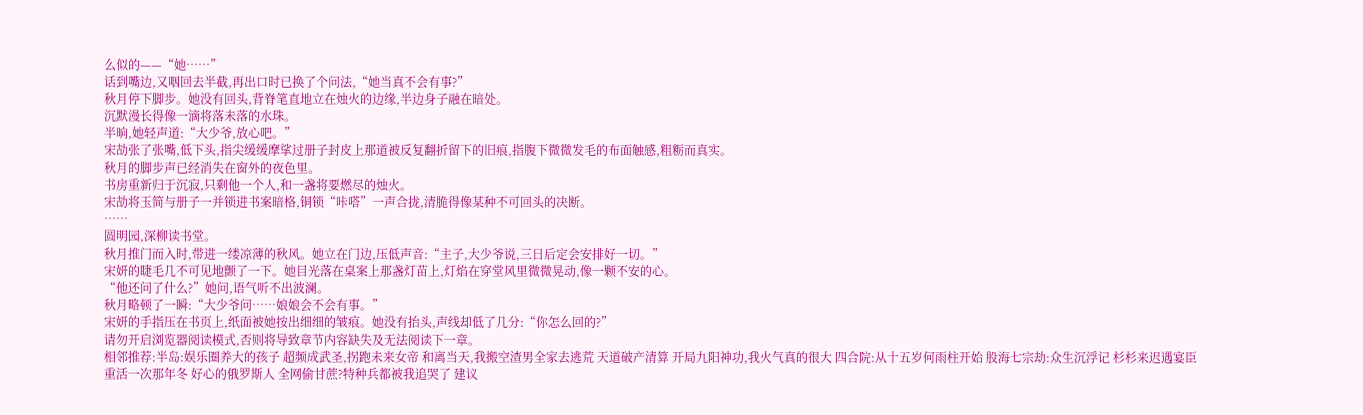么似的——“她……”
话到嘴边,又咽回去半截,再出口时已换了个问法,“她当真不会有事?”
秋月停下脚步。她没有回头,背脊笔直地立在烛火的边缘,半边身子融在暗处。
沉默漫长得像一滴将落未落的水珠。
半晌,她轻声道:“大少爷,放心吧。”
宋劼张了张嘴,低下头,指尖缓缓摩挲过册子封皮上那道被反复翻折留下的旧痕,指腹下微微发毛的布面触感,粗粝而真实。
秋月的脚步声已经消失在窗外的夜色里。
书房重新归于沉寂,只剩他一个人,和一盏将要燃尽的烛火。
宋劼将玉简与册子一并锁进书案暗格,铜锁“咔嗒”一声合拢,清脆得像某种不可回头的决断。
……
圆明园,深柳读书堂。
秋月推门而入时,带进一缕凉薄的秋风。她立在门边,压低声音:“主子,大少爷说,三日后定会安排好一切。”
宋妍的睫毛几不可见地颤了一下。她目光落在桌案上那盏灯苗上,灯焰在穿堂风里微微晃动,像一颗不安的心。
“他还问了什么?”她问,语气听不出波澜。
秋月略顿了一瞬:“大少爷问……娘娘会不会有事。”
宋妍的手指压在书页上,纸面被她按出细细的皱痕。她没有抬头,声线却低了几分:“你怎么回的?”
请勿开启浏览器阅读模式,否则将导致章节内容缺失及无法阅读下一章。
相邻推荐:半岛:娱乐圈养大的孩子 超频成武圣,拐跑未来女帝 和离当天,我搬空渣男全家去逃荒 天道破产清算 开局九阳神功,我火气真的很大 四合院:从十五岁何雨柱开始 股海七宗劫:众生沉浮记 杉杉来迟遇宴臣 重活一次那年冬 好心的俄罗斯人 全网偷甘蔗?特种兵都被我追哭了 建议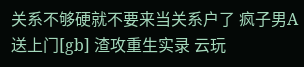关系不够硬就不要来当关系户了 疯子男A送上门[gb] 渣攻重生实录 云玩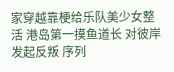家穿越靠梗给乐队美少女整活 港岛第一摸鱼道长 对彼岸发起反叛 序列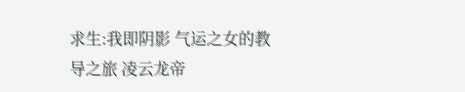求生:我即阴影 气运之女的教导之旅 凌云龙帝